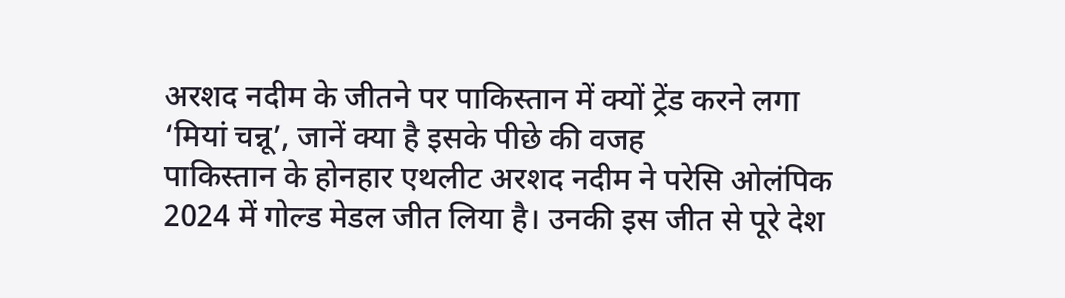अरशद नदीम के जीतने पर पाकिस्तान में क्यों ट्रेंड करने लगा ‘मियां चन्नू’, जानें क्या है इसके पीछे की वजह
पाकिस्तान के होनहार एथलीट अरशद नदीम ने परेसि ओलंपिक 2024 में गोल्ड मेडल जीत लिया है। उनकी इस जीत से पूरे देश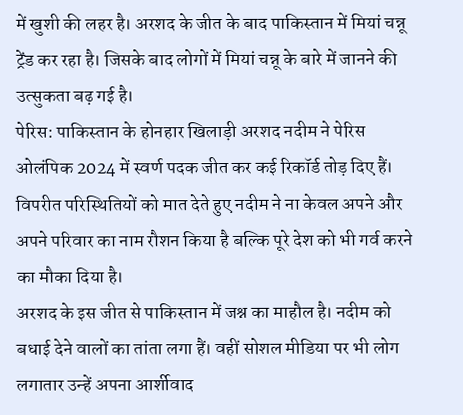में खुशी की लहर है। अरशद के जीत के बाद पाकिस्तान में मियां चन्नू ट्रेंड कर रहा है। जिसके बाद लोगों में मियां चन्नू के बारे में जानने की उत्सुकता बढ़ गई है।
पेरिस: पाकिस्तान के होनहार खिलाड़ी अरशद नदीम ने पेरिस ओलंपिक 2024 में स्वर्ण पदक जीत कर कई रिकॉर्ड तोड़ दिए हैं। विपरीत परिस्थितियों को मात देते हुए नदीम ने ना केवल अपने और अपने परिवार का नाम रौशन किया है बल्कि पूरे देश को भी गर्व करने का मौका दिया है।
अरशद के इस जीत से पाकिस्तान में जश्न का माहौल है। नदीम को बधाई देने वालों का तांता लगा हैं। वहीं सोशल मीडिया पर भी लोग लगातार उन्हें अपना आर्शीवाद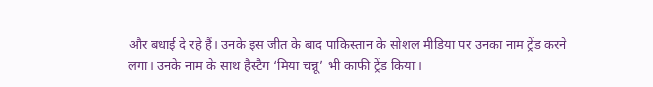और बधाई दे रहे हैं। उनके इस जीत के बाद पाकिस्तान के सोशल मीडिया पर उनका नाम ट्रेंड करने लगा। उनके नाम के साथ हैस्टैग ‘मिया चन्नू’ भी काफी ट्रेंड किया।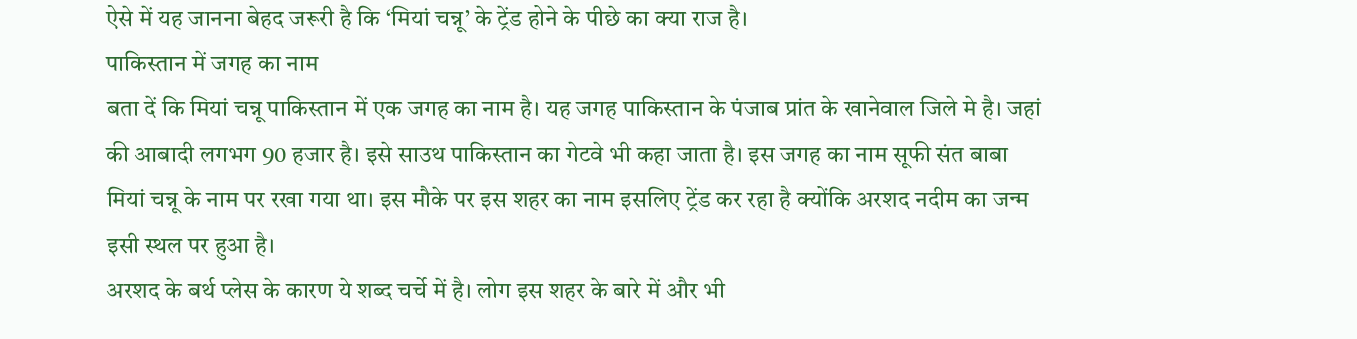ऐसे में यह जानना बेहद जरूरी है कि ‘मियां चन्नू’ के ट्रेंड होने के पीछे का क्या राज है।
पाकिस्तान में जगह का नाम
बता दें कि मियां चन्नू पाकिस्तान में एक जगह का नाम है। यह जगह पाकिस्तान के पंजाब प्रांत के खानेवाल जिले मे है। जहां की आबादी लगभग 90 हजार है। इसे साउथ पाकिस्तान का गेटवे भी कहा जाता है। इस जगह का नाम सूफी संत बाबा मियां चन्नू के नाम पर रखा गया था। इस मौके पर इस शहर का नाम इसलिए ट्रेंड कर रहा है क्योंकि अरशद नदीम का जन्म इसी स्थल पर हुआ है।
अरशद के बर्थ प्लेस के कारण ये शब्द चर्चे में है। लोग इस शहर के बारे में और भी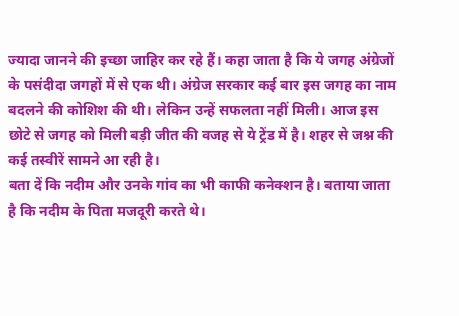ज्यादा जानने की इच्छा जाहिर कर रहे हैं। कहा जाता है कि ये जगह अंग्रेजों के पसंदीदा जगहों में से एक थी। अंग्रेज सरकार कई बार इस जगह का नाम बदलने की कोशिश की थी। लेकिन उन्हें सफलता नहीं मिली। आज इस छोटे से जगह को मिली बड़ी जीत की वजह से ये ट्रेंड में है। शहर से जश्न की कई तस्वीरें सामने आ रही है।
बता दें कि नदीम और उनके गांव का भी काफी कनेक्शन है। बताया जाता है कि नदीम के पिता मजदूरी करते थे।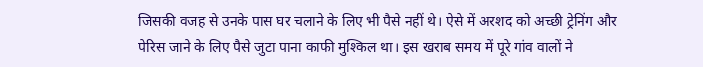जिसकी वजह से उनके पास घर चलाने के लिए भी पैसे नहीं थे। ऐसे में अरशद को अच्छी ट्रेनिंग और पेरिस जाने के लिए पैसे जुटा पाना काफी मुश्किल था। इस खराब समय में पूरे गांव वालों ने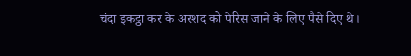चंदा इकट्ठा कर के अरशद को पेरिस जाने के लिए पैसे दिए थे।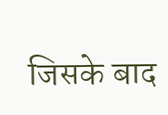जिसके बाद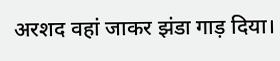अरशद वहां जाकर झंडा गाड़ दिया।